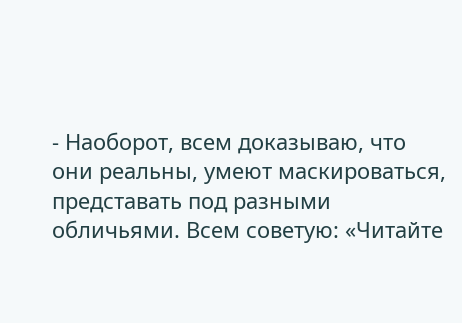- Наоборот, всем доказываю, что они реальны, умеют маскироваться, представать под разными обличьями. Всем советую: «Читайте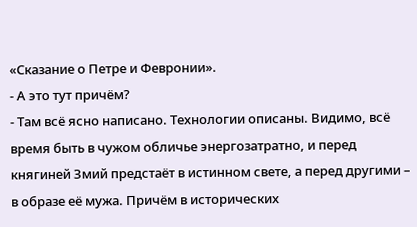«Сказание о Петре и Февронии».
- А это тут причём?
- Там всё ясно написано. Технологии описаны. Видимо, всё время быть в чужом обличье энергозатратно, и перед княгиней Змий предстаёт в истинном свете, а перед другими – в образе её мужа. Причём в исторических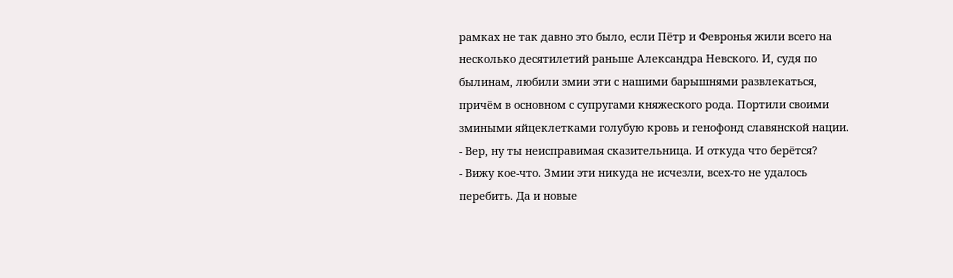рамках не так давно это было, если Пётр и Февронья жили всего на несколько десятилетий раньше Александра Невского. И, судя по былинам, любили змии эти с нашими барышнями развлекаться, причём в основном с супругами княжеского рода. Портили своими змиными яйцеклетками голубую кровь и генофонд славянской нации.
- Вер, ну ты неисправимая сказительница. И откуда что берётся?
- Вижу кое-что. Змии эти никуда не исчезли, всех-то не удалось перебить. Да и новые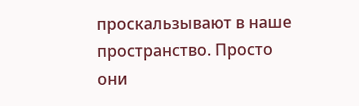проскальзывают в наше пространство. Просто они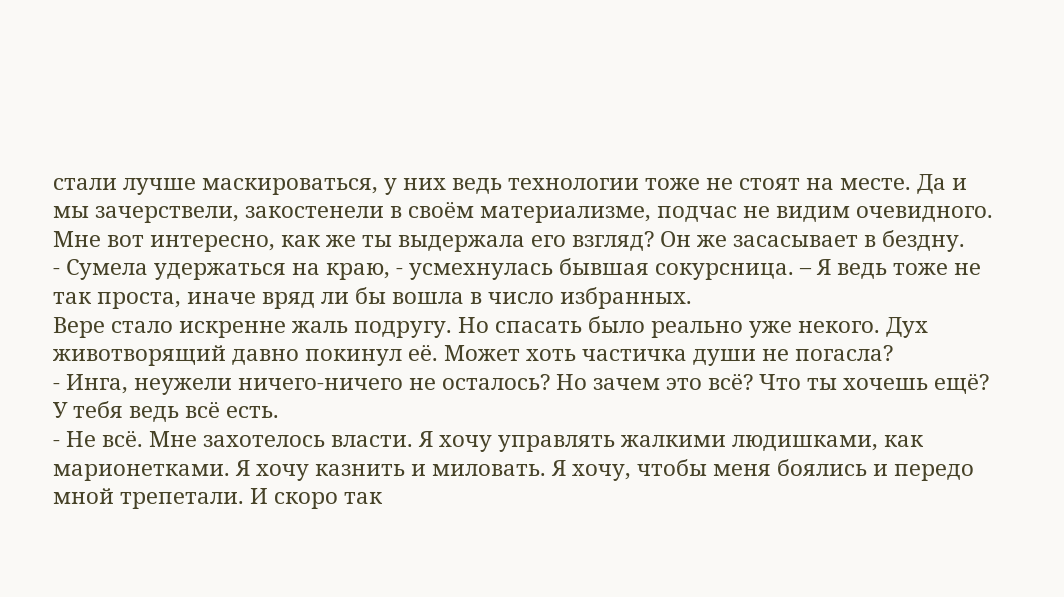стали лучше маскироваться, у них ведь технологии тоже не стоят на месте. Да и мы зачерствели, закостенели в своём материализме, подчас не видим очевидного. Мне вот интересно, как же ты выдержала его взгляд? Он же засасывает в бездну.
- Сумела удержаться на краю, - усмехнулась бывшая сокурсница. – Я ведь тоже не так проста, иначе вряд ли бы вошла в число избранных.
Вере стало искренне жаль подругу. Но спасать было реально уже некого. Дух животворящий давно покинул её. Может хоть частичка души не погасла?
- Инга, неужели ничего-ничего не осталось? Но зачем это всё? Что ты хочешь ещё? У тебя ведь всё есть.
- Не всё. Мне захотелось власти. Я хочу управлять жалкими людишками, как марионетками. Я хочу казнить и миловать. Я хочу, чтобы меня боялись и передо мной трепетали. И скоро так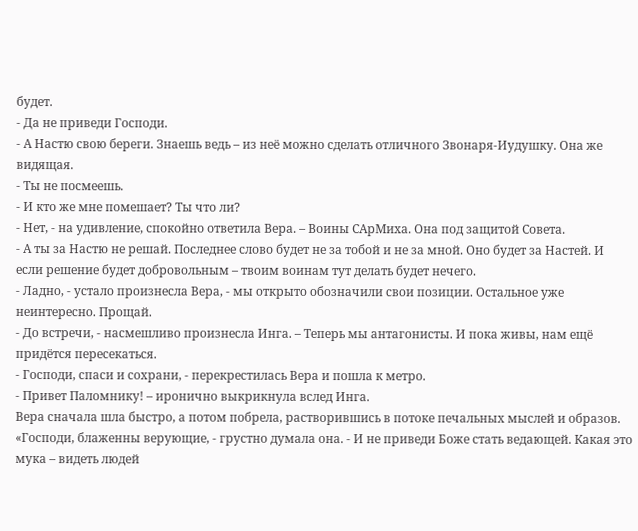будет.
- Да не приведи Господи.
- А Настю свою береги. Знаешь ведь – из неё можно сделать отличного Звонаря-Иудушку. Она же видящая.
- Ты не посмеешь.
- И кто же мне помешает? Ты что ли?
- Нет, - на удивление, спокойно ответила Вера. – Воины САрМиха. Она под защитой Совета.
- А ты за Настю не решай. Последнее слово будет не за тобой и не за мной. Оно будет за Настей. И если решение будет добровольным – твоим воинам тут делать будет нечего.
- Ладно, - устало произнесла Вера, - мы открыто обозначили свои позиции. Остальное уже неинтересно. Прощай.
- До встречи, - насмешливо произнесла Инга. – Теперь мы антагонисты. И пока живы, нам ещё придётся пересекаться.
- Господи, спаси и сохрани, - перекрестилась Вера и пошла к метро.
- Привет Паломнику! – иронично выкрикнула вслед Инга.
Вера сначала шла быстро, а потом побрела, растворившись в потоке печальных мыслей и образов. «Господи, блаженны верующие, - грустно думала она. - И не приведи Боже стать ведающей. Какая это мука – видеть людей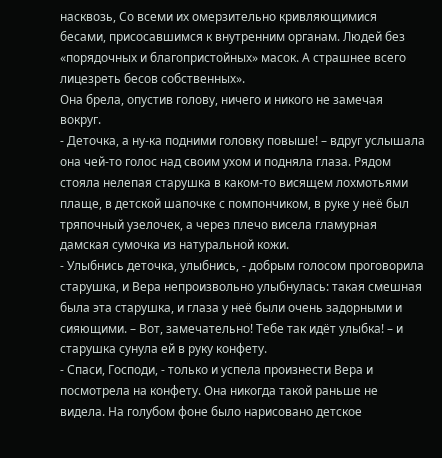насквозь, Со всеми их омерзительно кривляющимися бесами, присосавшимся к внутренним органам. Людей без «порядочных и благопристойных» масок. А страшнее всего лицезреть бесов собственных».
Она брела, опустив голову, ничего и никого не замечая вокруг.
- Деточка, а ну-ка подними головку повыше! – вдруг услышала она чей-то голос над своим ухом и подняла глаза. Рядом стояла нелепая старушка в каком-то висящем лохмотьями плаще, в детской шапочке с помпончиком, в руке у неё был тряпочный узелочек, а через плечо висела гламурная дамская сумочка из натуральной кожи.
- Улыбнись деточка, улыбнись, - добрым голосом проговорила старушка, и Вера непроизвольно улыбнулась: такая смешная была эта старушка, и глаза у неё были очень задорными и сияющими. – Вот, замечательно! Тебе так идёт улыбка! – и старушка сунула ей в руку конфету.
- Спаси, Господи, - только и успела произнести Вера и посмотрела на конфету. Она никогда такой раньше не видела. На голубом фоне было нарисовано детское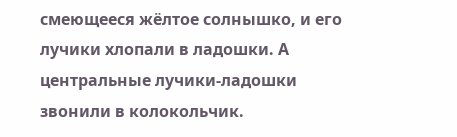смеющееся жёлтое солнышко, и его лучики хлопали в ладошки. А центральные лучики-ладошки звонили в колокольчик.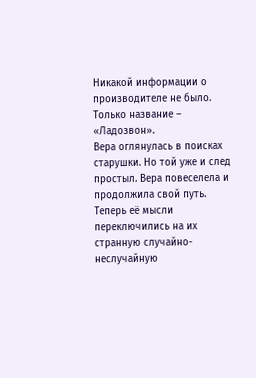Никакой информации о производителе не было. Только название – «Ладозвон».
Вера оглянулась в поисках старушки. Но той уже и след простыл. Вера повеселела и продолжила свой путь. Теперь её мысли переключились на их странную случайно-неслучайную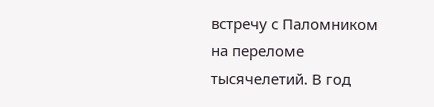встречу с Паломником на переломе тысячелетий. В год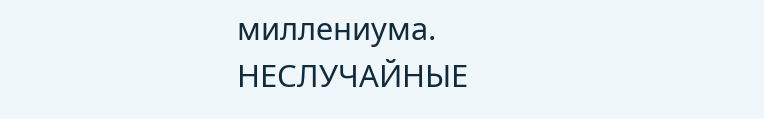миллениума.
НЕСЛУЧАЙНЫЕ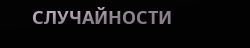СЛУЧАЙНОСТИ